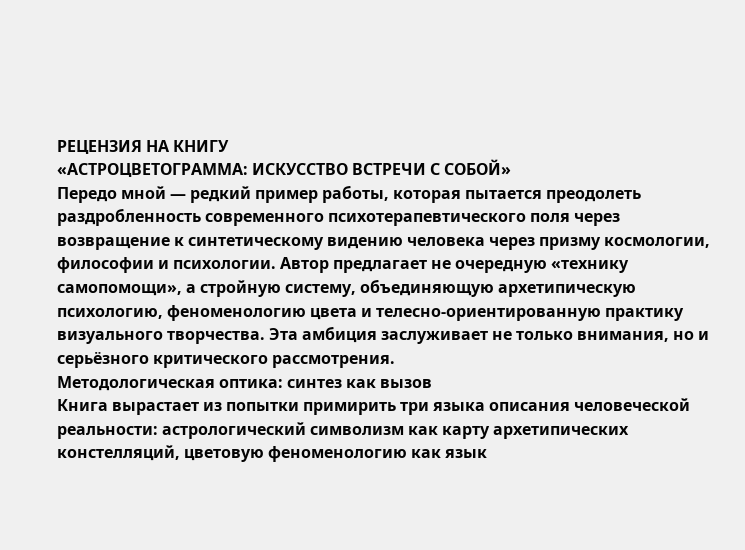РЕЦЕНЗИЯ НА КНИГУ
«АСТРОЦВЕТОГРАММА: ИСКУССТВО ВСТРЕЧИ С СОБОЙ»
Передо мной — редкий пример работы, которая пытается преодолеть раздробленность современного психотерапевтического поля через возвращение к синтетическому видению человека через призму космологии, философии и психологии. Автор предлагает не очередную «технику самопомощи», а стройную систему, объединяющую архетипическую психологию, феноменологию цвета и телесно-ориентированную практику визуального творчества. Эта амбиция заслуживает не только внимания, но и серьёзного критического рассмотрения.
Методологическая оптика: синтез как вызов
Книга вырастает из попытки примирить три языка описания человеческой реальности: астрологический символизм как карту архетипических констелляций, цветовую феноменологию как язык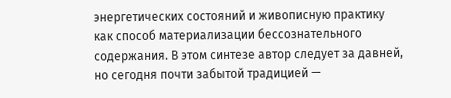энергетических состояний и живописную практику как способ материализации бессознательного содержания. В этом синтезе автор следует за давней, но сегодня почти забытой традицией —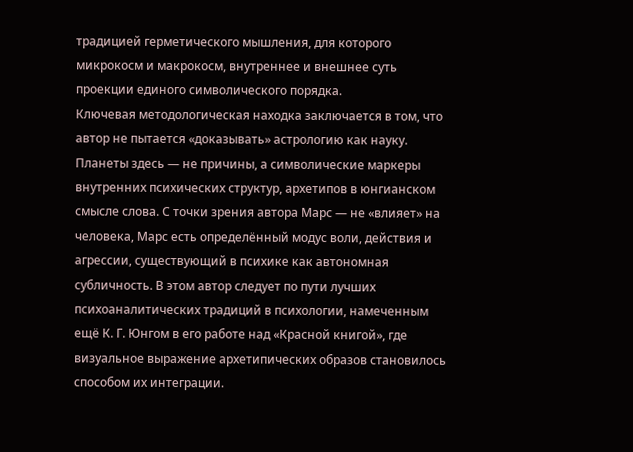традицией герметического мышления, для которого микрокосм и макрокосм, внутреннее и внешнее суть проекции единого символического порядка.
Ключевая методологическая находка заключается в том, что автор не пытается «доказывать» астрологию как науку. Планеты здесь — не причины, а символические маркеры внутренних психических структур, архетипов в юнгианском смысле слова. С точки зрения автора Марс — не «влияет» на человека, Марс есть определённый модус воли, действия и агрессии, существующий в психике как автономная субличность. В этом автор следует по пути лучших психоаналитических традиций в психологии, намеченным ещё К. Г. Юнгом в его работе над «Красной книгой», где визуальное выражение архетипических образов становилось способом их интеграции.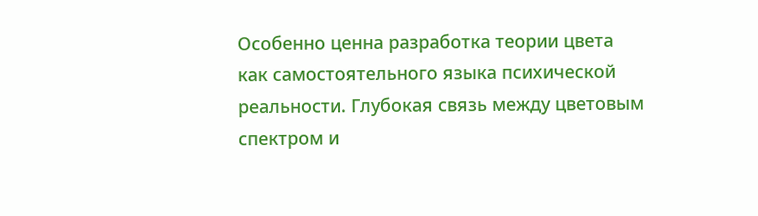Особенно ценна разработка теории цвета как самостоятельного языка психической реальности. Глубокая связь между цветовым спектром и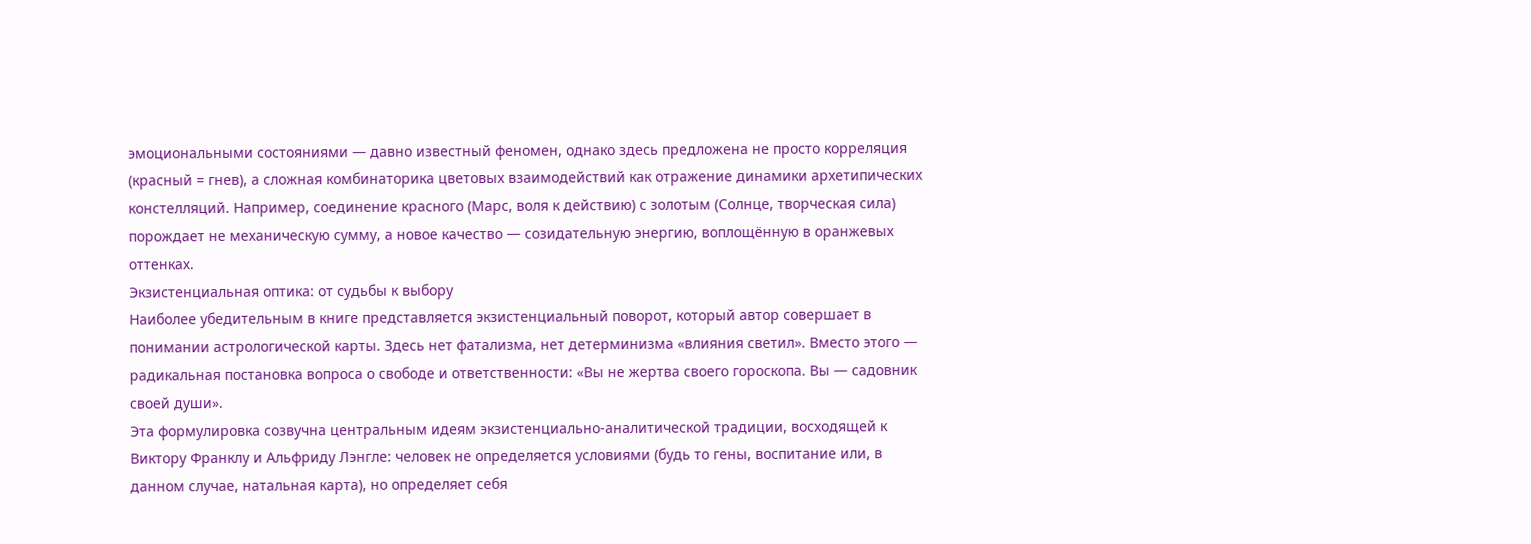эмоциональными состояниями — давно известный феномен, однако здесь предложена не просто корреляция (красный = гнев), а сложная комбинаторика цветовых взаимодействий как отражение динамики архетипических констелляций. Например, соединение красного (Марс, воля к действию) с золотым (Солнце, творческая сила) порождает не механическую сумму, а новое качество — созидательную энергию, воплощённую в оранжевых оттенках.
Экзистенциальная оптика: от судьбы к выбору
Наиболее убедительным в книге представляется экзистенциальный поворот, который автор совершает в понимании астрологической карты. Здесь нет фатализма, нет детерминизма «влияния светил». Вместо этого — радикальная постановка вопроса о свободе и ответственности: «Вы не жертва своего гороскопа. Вы — садовник своей души».
Эта формулировка созвучна центральным идеям экзистенциально-аналитической традиции, восходящей к Виктору Франклу и Альфриду Лэнгле: человек не определяется условиями (будь то гены, воспитание или, в данном случае, натальная карта), но определяет себя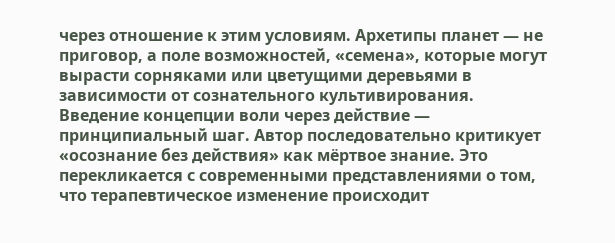через отношение к этим условиям. Архетипы планет — не приговор, а поле возможностей, «семена», которые могут вырасти сорняками или цветущими деревьями в зависимости от сознательного культивирования.
Введение концепции воли через действие — принципиальный шаг. Автор последовательно критикует «осознание без действия» как мёртвое знание. Это перекликается с современными представлениями о том, что терапевтическое изменение происходит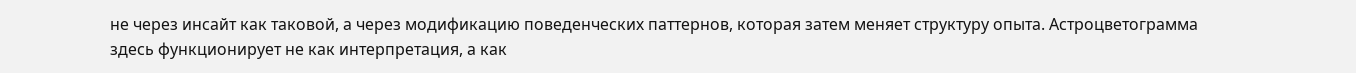не через инсайт как таковой, а через модификацию поведенческих паттернов, которая затем меняет структуру опыта. Астроцветограмма здесь функционирует не как интерпретация, а как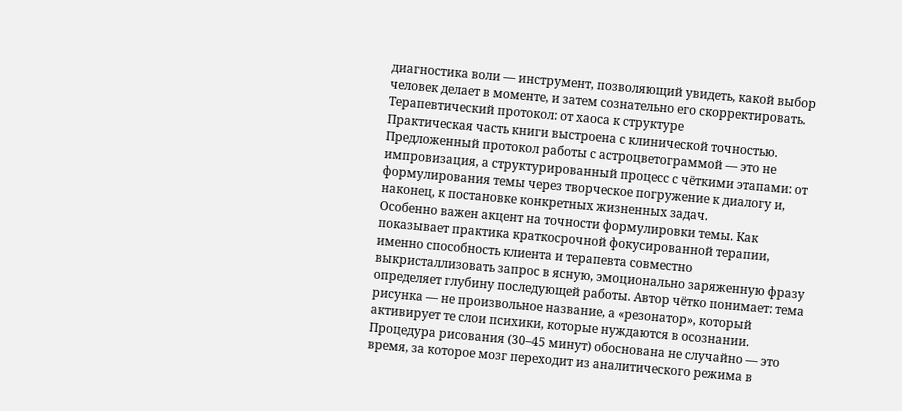диагностика воли — инструмент, позволяющий увидеть, какой выбор человек делает в моменте, и затем сознательно его скорректировать.
Терапевтический протокол: от хаоса к структуре
Практическая часть книги выстроена с клинической точностью. Предложенный протокол работы с астроцветограммой — это не импровизация, а структурированный процесс с чёткими этапами: от формулирования темы через творческое погружение к диалогу и, наконец, к постановке конкретных жизненных задач.
Особенно важен акцент на точности формулировки темы. Как показывает практика краткосрочной фокусированной терапии, именно способность клиента и терапевта совместно выкристаллизовать запрос в ясную, эмоционально заряженную фразу определяет глубину последующей работы. Автор чётко понимает: тема рисунка — не произвольное название, а «резонатор», который активирует те слои психики, которые нуждаются в осознании.
Процедура рисования (30–45 минут) обоснована не случайно — это время, за которое мозг переходит из аналитического режима в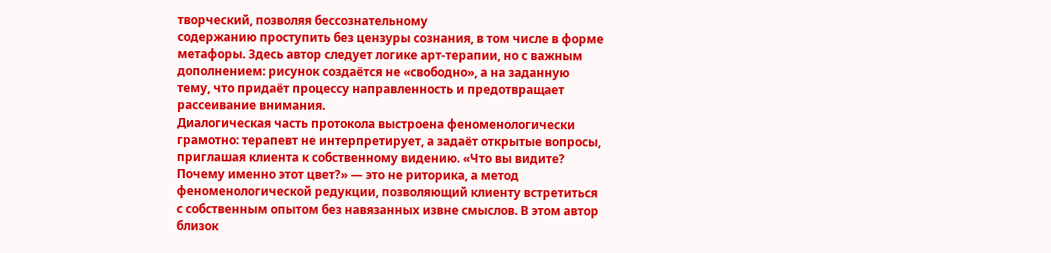творческий, позволяя бессознательному
содержанию проступить без цензуры сознания, в том числе в форме метафоры. Здесь автор следует логике арт-терапии, но с важным дополнением: рисунок создаётся не «свободно», а на заданную тему, что придаёт процессу направленность и предотвращает рассеивание внимания.
Диалогическая часть протокола выстроена феноменологически грамотно: терапевт не интерпретирует, а задаёт открытые вопросы, приглашая клиента к собственному видению. «Что вы видите? Почему именно этот цвет?» — это не риторика, а метод феноменологической редукции, позволяющий клиенту встретиться с собственным опытом без навязанных извне смыслов. В этом автор близок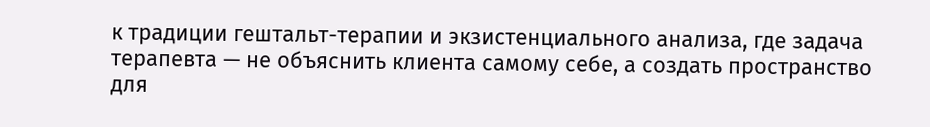к традиции гештальт-терапии и экзистенциального анализа, где задача терапевта — не объяснить клиента самому себе, а создать пространство для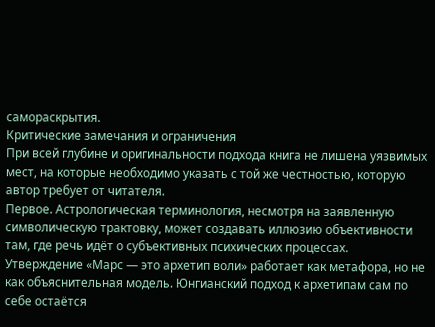самораскрытия.
Критические замечания и ограничения
При всей глубине и оригинальности подхода книга не лишена уязвимых мест, на которые необходимо указать с той же честностью, которую автор требует от читателя.
Первое. Астрологическая терминология, несмотря на заявленную символическую трактовку, может создавать иллюзию объективности там, где речь идёт о субъективных психических процессах. Утверждение «Марс — это архетип воли» работает как метафора, но не как объяснительная модель. Юнгианский подход к архетипам сам по себе остаётся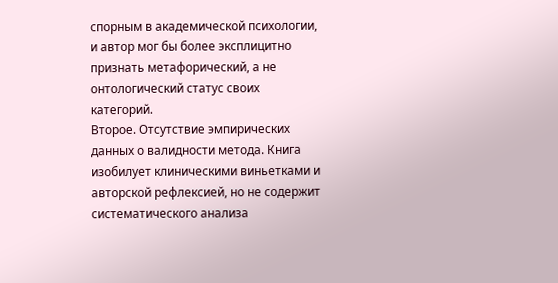спорным в академической психологии, и автор мог бы более эксплицитно признать метафорический, а не онтологический статус своих категорий.
Второе. Отсутствие эмпирических данных о валидности метода. Книга изобилует клиническими виньетками и авторской рефлексией, но не содержит систематического анализа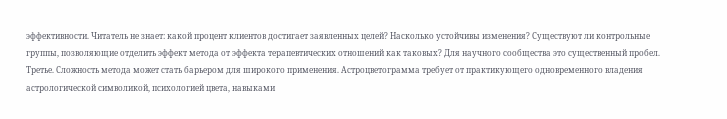эффективности. Читатель не знает: какой процент клиентов достигает заявленных целей? Насколько устойчивы изменения? Существуют ли контрольные группы, позволяющие отделить эффект метода от эффекта терапевтических отношений как таковых? Для научного сообщества это существенный пробел.
Третье. Сложность метода может стать барьером для широкого применения. Астроцветограмма требует от практикующего одновременного владения астрологической символикой, психологией цвета, навыками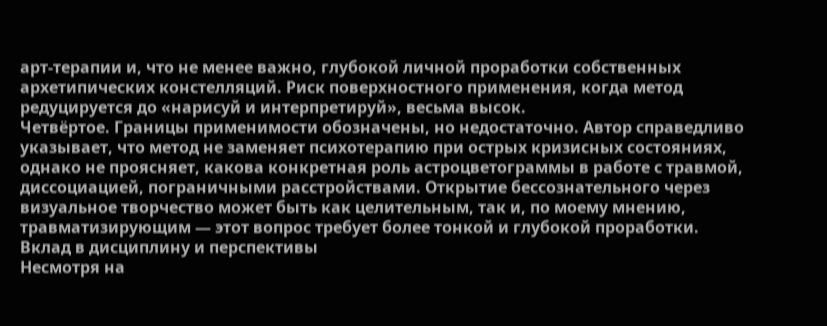арт-терапии и, что не менее важно, глубокой личной проработки собственных архетипических констелляций. Риск поверхностного применения, когда метод редуцируется до «нарисуй и интерпретируй», весьма высок.
Четвёртое. Границы применимости обозначены, но недостаточно. Автор справедливо указывает, что метод не заменяет психотерапию при острых кризисных состояниях, однако не проясняет, какова конкретная роль астроцветограммы в работе с травмой, диссоциацией, пограничными расстройствами. Открытие бессознательного через
визуальное творчество может быть как целительным, так и, по моему мнению, травматизирующим — этот вопрос требует более тонкой и глубокой проработки.
Вклад в дисциплину и перспективы
Несмотря на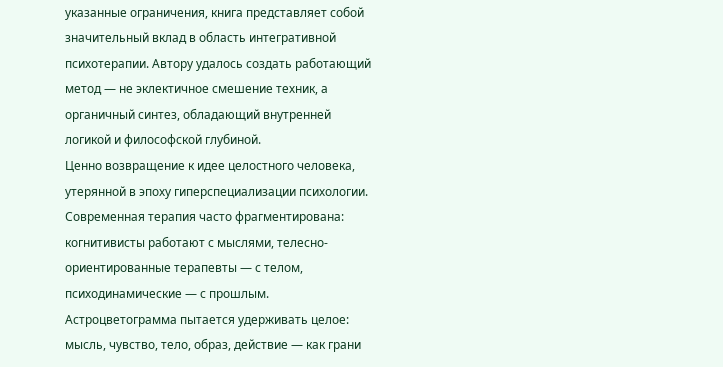указанные ограничения, книга представляет собой значительный вклад в область интегративной психотерапии. Автору удалось создать работающий метод — не эклектичное смешение техник, а органичный синтез, обладающий внутренней логикой и философской глубиной.
Ценно возвращение к идее целостного человека, утерянной в эпоху гиперспециализации психологии. Современная терапия часто фрагментирована: когнитивисты работают с мыслями, телесно-ориентированные терапевты — с телом, психодинамические — с прошлым. Астроцветограмма пытается удерживать целое: мысль, чувство, тело, образ, действие — как грани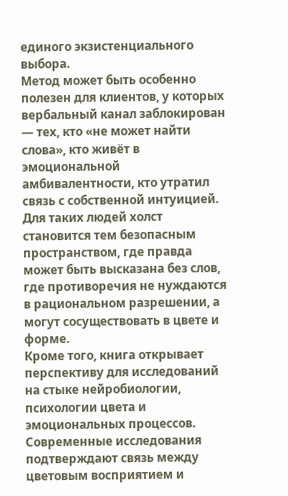единого экзистенциального выбора.
Метод может быть особенно полезен для клиентов, у которых вербальный канал заблокирован — тех, кто «не может найти слова», кто живёт в эмоциональной амбивалентности, кто утратил связь с собственной интуицией. Для таких людей холст становится тем безопасным пространством, где правда может быть высказана без слов, где противоречия не нуждаются в рациональном разрешении, а могут сосуществовать в цвете и форме.
Кроме того, книга открывает перспективу для исследований на стыке нейробиологии, психологии цвета и эмоциональных процессов. Современные исследования подтверждают связь между цветовым восприятием и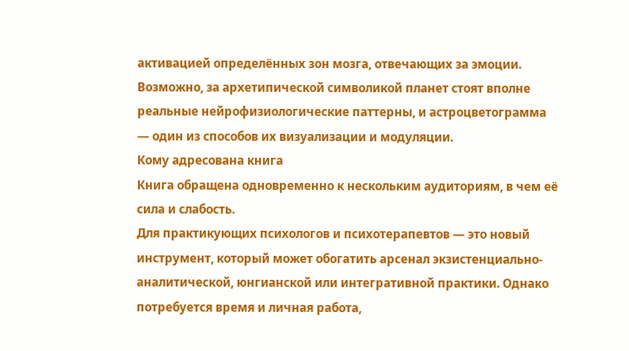активацией определённых зон мозга, отвечающих за эмоции. Возможно, за архетипической символикой планет стоят вполне реальные нейрофизиологические паттерны, и астроцветограмма — один из способов их визуализации и модуляции.
Кому адресована книга
Книга обращена одновременно к нескольким аудиториям, в чем её сила и слабость.
Для практикующих психологов и психотерапевтов — это новый инструмент, который может обогатить арсенал экзистенциально-аналитической, юнгианской или интегративной практики. Однако потребуется время и личная работа,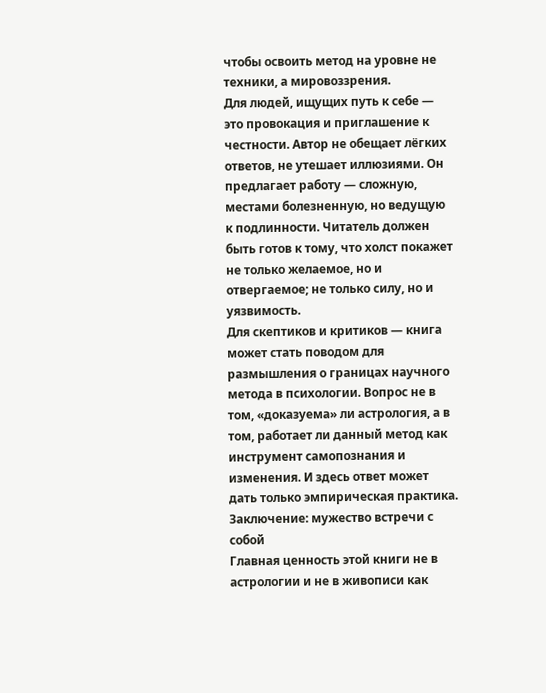чтобы освоить метод на уровне не техники, а мировоззрения.
Для людей, ищущих путь к себе — это провокация и приглашение к честности. Автор не обещает лёгких ответов, не утешает иллюзиями. Он предлагает работу — сложную,
местами болезненную, но ведущую к подлинности. Читатель должен быть готов к тому, что холст покажет не только желаемое, но и отвергаемое; не только силу, но и уязвимость.
Для скептиков и критиков — книга может стать поводом для размышления о границах научного метода в психологии. Вопрос не в том, «доказуема» ли астрология, а в том, работает ли данный метод как инструмент самопознания и изменения. И здесь ответ может дать только эмпирическая практика.
Заключение: мужество встречи с собой
Главная ценность этой книги не в астрологии и не в живописи как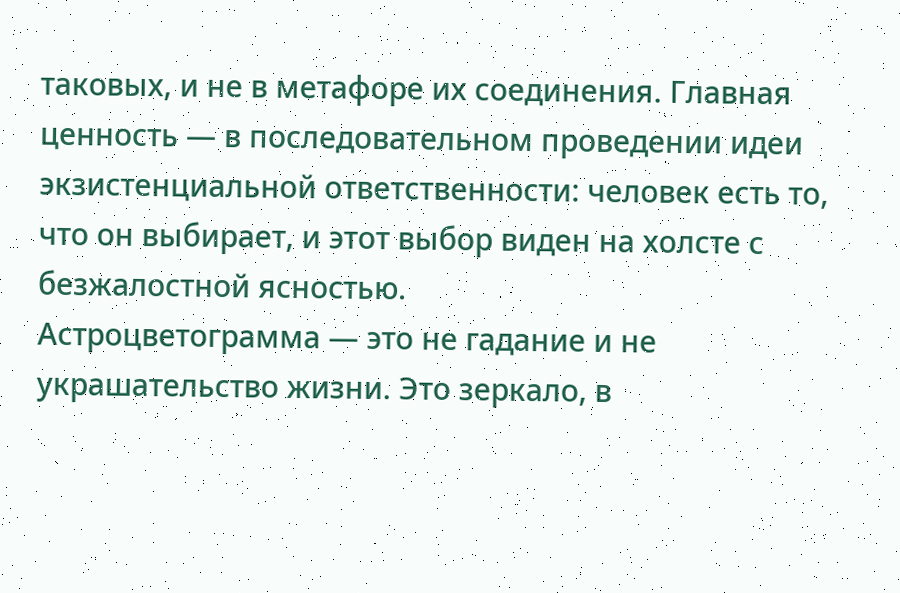таковых, и не в метафоре их соединения. Главная ценность — в последовательном проведении идеи экзистенциальной ответственности: человек есть то, что он выбирает, и этот выбор виден на холсте с безжалостной ясностью.
Астроцветограмма — это не гадание и не украшательство жизни. Это зеркало, в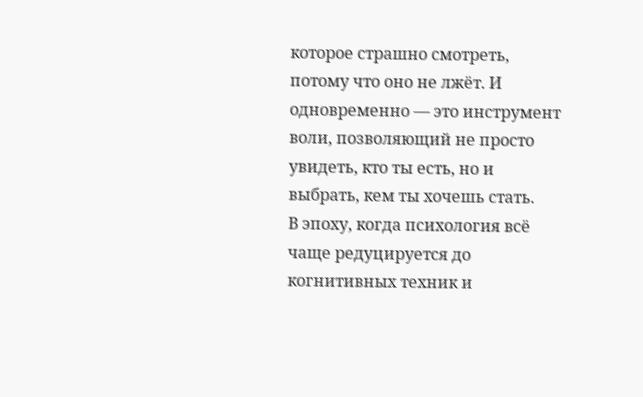которое страшно смотреть, потому что оно не лжёт. И одновременно — это инструмент воли, позволяющий не просто увидеть, кто ты есть, но и выбрать, кем ты хочешь стать.
В эпоху, когда психология всё чаще редуцируется до когнитивных техник и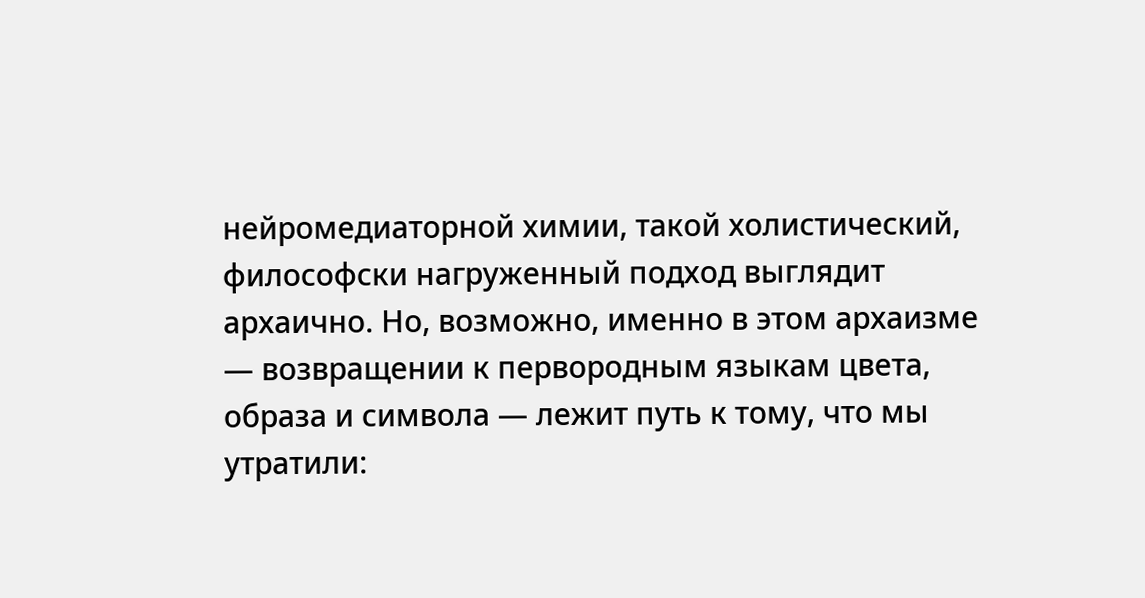нейромедиаторной химии, такой холистический, философски нагруженный подход выглядит архаично. Но, возможно, именно в этом архаизме — возвращении к первородным языкам цвета, образа и символа — лежит путь к тому, что мы утратили: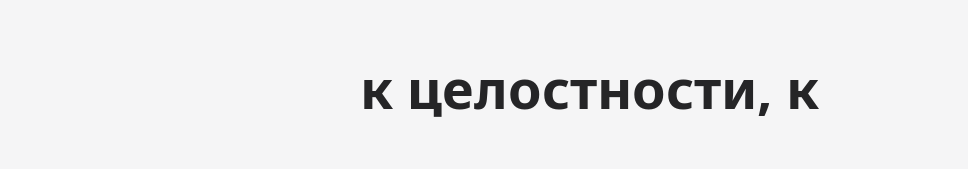к целостности, к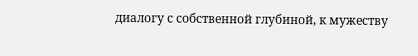диалогу с собственной глубиной, к мужеству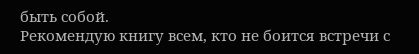быть собой.
Рекомендую книгу всем, кто не боится встречи с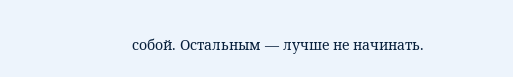собой. Остальным — лучше не начинать.